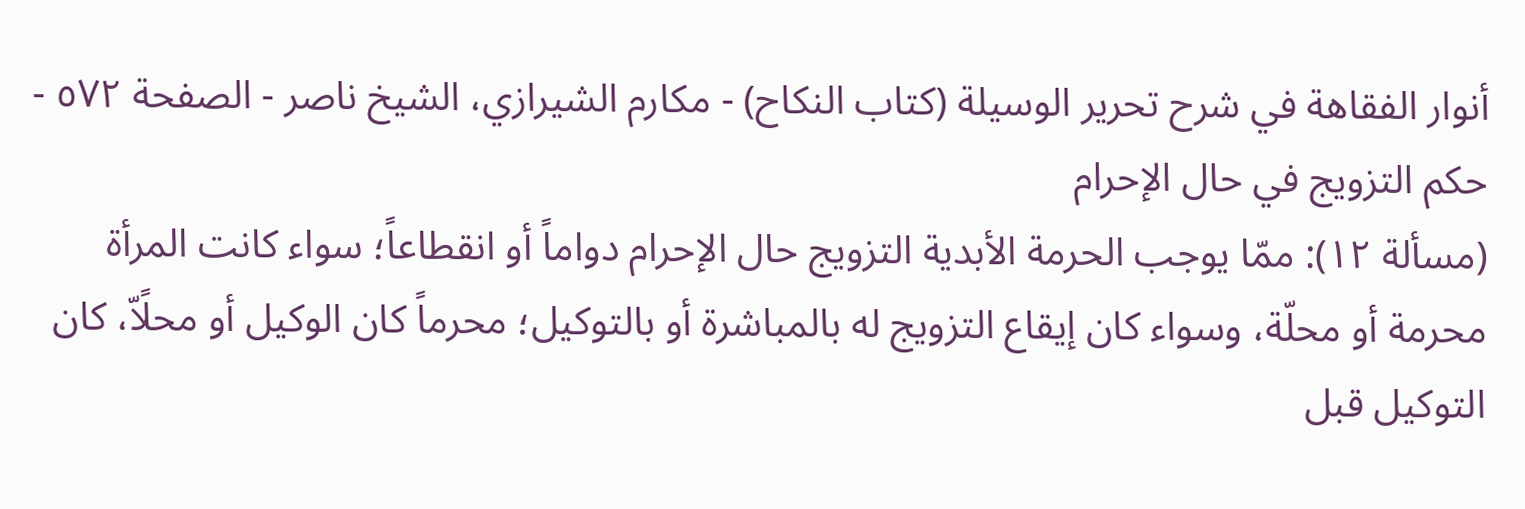أنوار الفقاهة في شرح تحرير الوسيلة (كتاب النكاح) - مكارم الشيرازي، الشيخ ناصر - الصفحة ٥٧٢ - حكم التزويج في حال الإحرام
(مسألة ١٢): ممّا يوجب الحرمة الأبدية التزويج حال الإحرام دواماً أو انقطاعاً؛ سواء كانت المرأة محرمة أو محلّة، وسواء كان إيقاع التزويج له بالمباشرة أو بالتوكيل؛ محرماً كان الوكيل أو محلًاّ، كان التوكيل قبل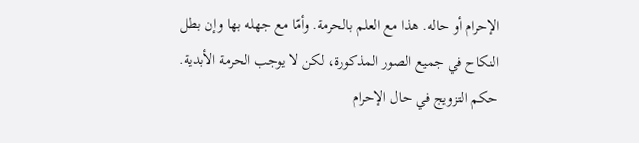الإحرام أو حاله. هذا مع العلم بالحرمة. وأمّا مع جهله بها وإن بطل النكاح في جميع الصور المذكورة، لكن لا يوجب الحرمة الأبدية.
حكم التزويج في حال الإحرام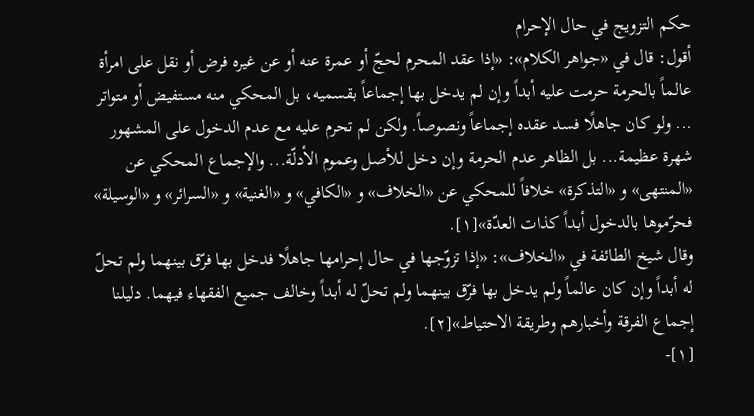حكم التزويج في حال الإحرام
أقول: قال في «جواهر الكلام»: «إذا عقد المحرم لحجّ أو عمرة عنه أو عن غيره فرض أو نقل على امرأة عالماً بالحرمة حرمت عليه أبداً وإن لم يدخل بها إجماعاً بقسميه، بل المحكي منه مستفيض أو متواتر ... ولو كان جاهلًا فسد عقده إجماعاً ونصوصاً. ولكن لم تحرم عليه مع عدم الدخول على المشهور شهرة عظيمة... بل الظاهر عدم الحرمة وإن دخل للأصل وعموم الأدلّة... والإجماع المحكي عن «المنتهى» و «التذكرة» خلافاً للمحكي عن «الخلاف» و «الكافي» و «الغنية» و «السرائر» و «الوسيلة» فحرّموها بالدخول أبداً كذات العدّة»[١].
وقال شيخ الطائفة في «الخلاف»: «إذا تزوّجها في حال إحرامها جاهلًا فدخل بها فرّق بينهما ولم تحلّ له أبداً وإن كان عالماً ولم يدخل بها فرّق بينهما ولم تحلّ له أبداً وخالف جميع الفقهاء فيهما. دليلنا إجماع الفرقة وأخبارهم وطريقة الاحتياط»[٢].
[١]-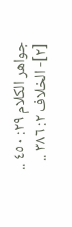جواهر الكلام ٢٩: ٤٥٠ ..
[٢]- الخلاف ٢: ٣٨٦ ..